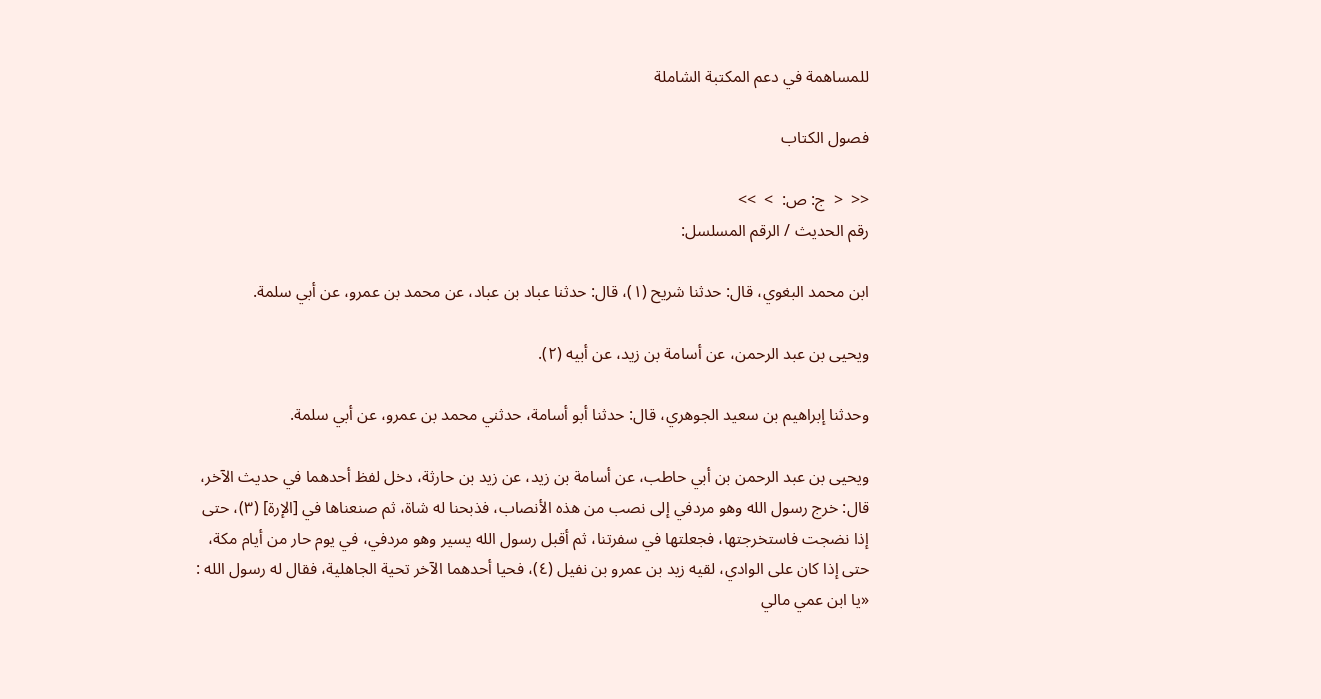للمساهمة في دعم المكتبة الشاملة

فصول الكتاب

<<  <  ج: ص:  >  >>
رقم الحديث / الرقم المسلسل:

ابن محمد البغوي، قال: حدثنا شريح (١)، قال: حدثنا عباد بن عباد، عن محمد بن عمرو، عن أبي سلمة.

ويحيى بن عبد الرحمن، عن أسامة بن زيد، عن أبيه (٢).

وحدثنا إبراهيم بن سعيد الجوهري، قال: حدثنا أبو أسامة، حدثني محمد بن عمرو، عن أبي سلمة.

ويحيى بن عبد الرحمن بن أبي حاطب، عن أسامة بن زيد، عن زيد بن حارثة، دخل لفظ أحدهما في حديث الآخر، قال: خرج رسول الله وهو مردفي إلى نصب من هذه الأنصاب، فذبحنا له شاة، ثم صنعناها في [الإرة] (٣)، حتى إذا نضجت فاستخرجتها، فجعلتها في سفرتنا، ثم أقبل رسول الله يسير وهو مردفي، في يوم حار من أيام مكة، حتى إذا كان على الوادي، لقيه زيد بن عمرو بن نفيل (٤)، فحيا أحدهما الآخر تحية الجاهلية، فقال له رسول الله : «يا ابن عمي مالي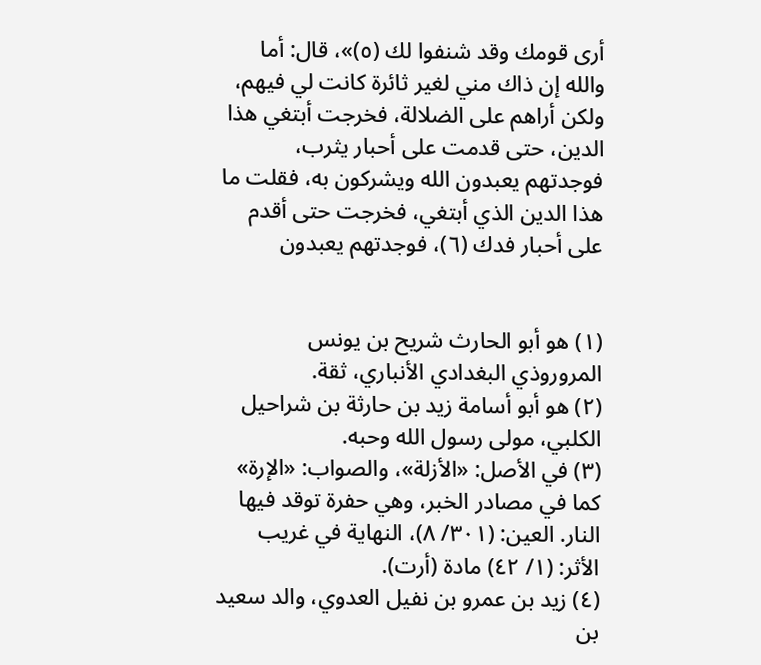أرى قومك وقد شنفوا لك (٥)»، قال: أما والله إن ذاك مني لغير ثائرة كانت لي فيهم، ولكن أراهم على الضلالة، فخرجت أبتغي هذا الدين، حتى قدمت على أحبار يثرب، فوجدتهم يعبدون الله ويشركون به، فقلت ما هذا الدين الذي أبتغي، فخرجت حتى أقدم على أحبار فدك (٦)، فوجدتهم يعبدون


(١) هو أبو الحارث شريح بن يونس المروروذي البغدادي الأنباري، ثقة.
(٢) هو أبو أسامة زيد بن حارثة بن شراحيل الكلبي، مولى رسول الله وحبه.
(٣) في الأصل: «الأزلة»، والصواب: «الإرة» كما في مصادر الخبر، وهي حفرة توقد فيها النار. العين: (٣٠١/ ٨)، النهاية في غريب الأثر: (١/ ٤٢) مادة (أرت).
(٤) زيد بن عمرو بن نفيل العدوي، والد سعيد بن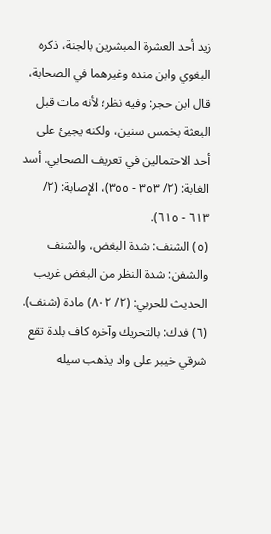زيد أحد العشرة المبشرين بالجنة، ذكره البغوي وابن منده وغيرهما في الصحابة، قال ابن حجر: وفيه نظر؛ لأنه مات قبل البعثة بخمس سنين، ولكنه يجيئ على أحد الاحتمالين في تعريف الصحابي. أسد الغابة: (٢/ ٣٥٣ - ٣٥٥)، الإصابة: (٢/ ٦١٣ - ٦١٥).
(٥) الشنف: شدة البغض، والشنف والشفن: شدة النظر من البغض غريب الحديث للحربي: (٢/ ٨٠٢) مادة (شنف).
(٦) فدك: بالتحريك وآخره كاف بلدة تقع شرقي خيبر على واد يذهب سيله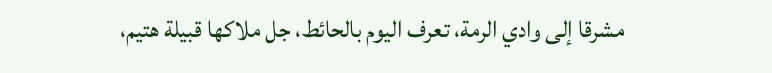مشرقا إلى وادي الرمة، تعرف اليوم بالحائط، جل ملاكها قبيلة هتيم،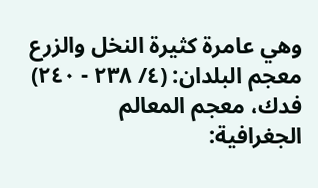وهي عامرة كثيرة النخل والزرع معجم البلدان: (٤/ ٢٣٨ - ٢٤٠) فدك، معجم المعالم الجغرافية: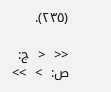(٢٣٥).

<<  <  ج: ص:  >  >>